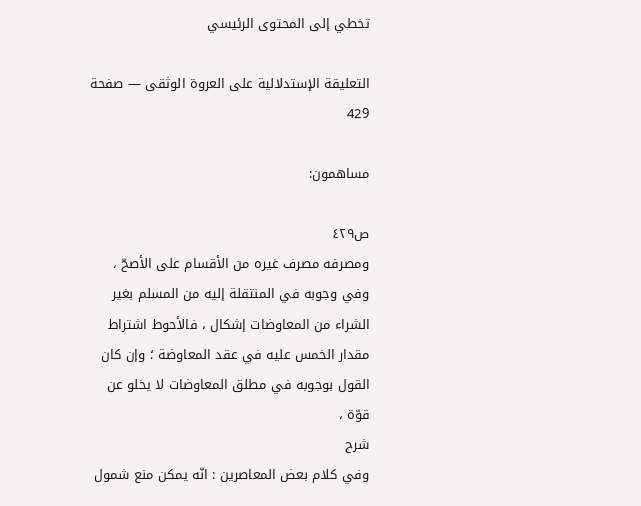تخطي إلى المحتوى الرئيسي

التعليقة الإستدلالية على العروة الوثقى — صفحة 429

مساهمون:

ص٤٢٩
ومصرفه مصرف غيره من الأقسام على الأصحّ ، وفي وجوبه في المنتقلة إليه من المسلم بغير الشراء من المعاوضات إشكال ، فالأحوط اشتراط مقدار الخمس عليه في عقد المعاوضة ؛ وإن كان القول بوجوبه في مطلق المعاوضات لا يخلو عن قوّة ،
شرح
وفي كلام بعض المعاصرين : انّه يمكن منع شمول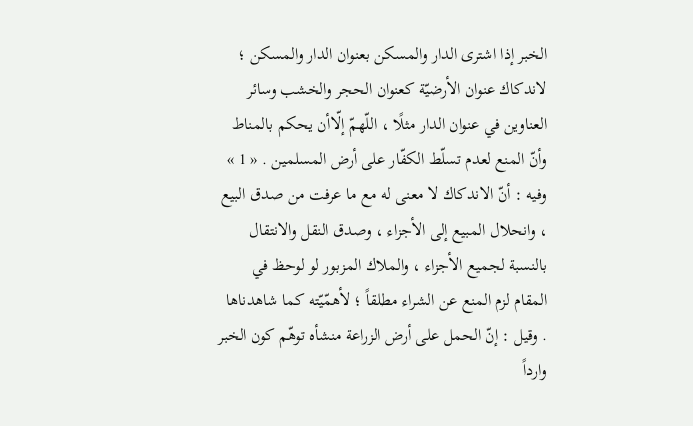الخبر إذا اشترى الدار والمسكن بعنوان الدار والمسكن ؛ لاندكاك عنوان الأرضيّة كعنوان الحجر والخشب وسائر العناوين في عنوان الدار مثلًا ، اللّهمّ إلّاأن يحكم بالمناط وأنّ المنع لعدم تسلّط الكفّار على أرض المسلمين . « 1 » وفيه : أنّ الاندكاك لا معنى له مع ما عرفت من صدق البيع ، وانحلال المبيع إلى الأجزاء ، وصدق النقل والانتقال بالنسبة لجميع الأجزاء ، والملاك المزبور لو لوحظ في المقام لزم المنع عن الشراء مطلقاً ؛ لأهمّيّته كما شاهدناها . وقيل : إنّ الحمل على أرض الزراعة منشأه توهّم كون الخبر وارداً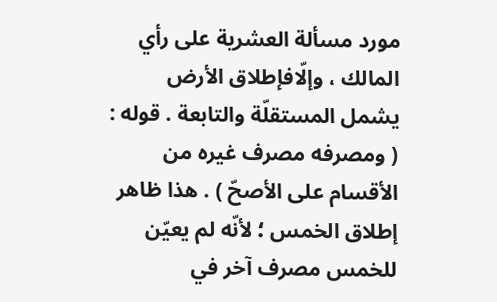مورد مسألة العشرية على رأي المالك ، وإلّافإطلاق الأرض يشمل المستقلّة والتابعة . قوله : ( ومصرفه مصرف غيره من الأقسام على الأصحّ ) . هذا ظاهر إطلاق الخمس ؛ لأنّه لم يعيّن للخمس مصرف آخر في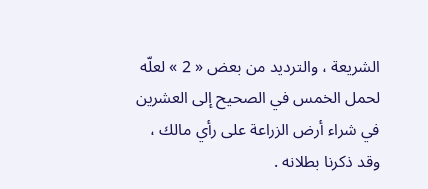الشريعة ، والترديد من بعض « 2 » لعلّه لحمل الخمس في الصحيح إلى العشرين في شراء أرض الزراعة على رأي مالك ، وقد ذكرنا بطلانه .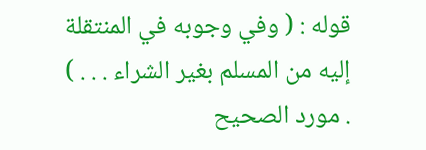قوله : ( وفي وجوبه في المنتقلة إليه من المسلم بغير الشراء . . . ) . مورد الصحيح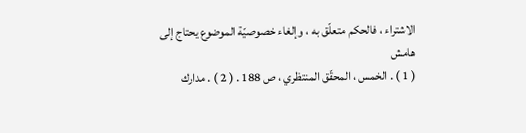الاشتراء ، فالحكم متعلّق به ، وإلغاء خصوصيّة الموضوع يحتاج إلى
هامش
( 1 ) . الخمس ، المحقّق المنتظري ، ص 188 . ( 2 ) . مدارك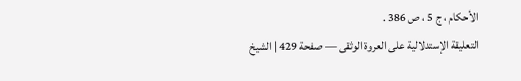الأحكام ، ج 5 ، ص 386 .
التعليقة الإستدلالية على العروة الوثقى — صفحة 429 | الشيخ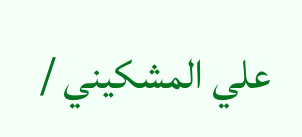علي المشكيني /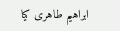ابراهيم طاهرى كيا